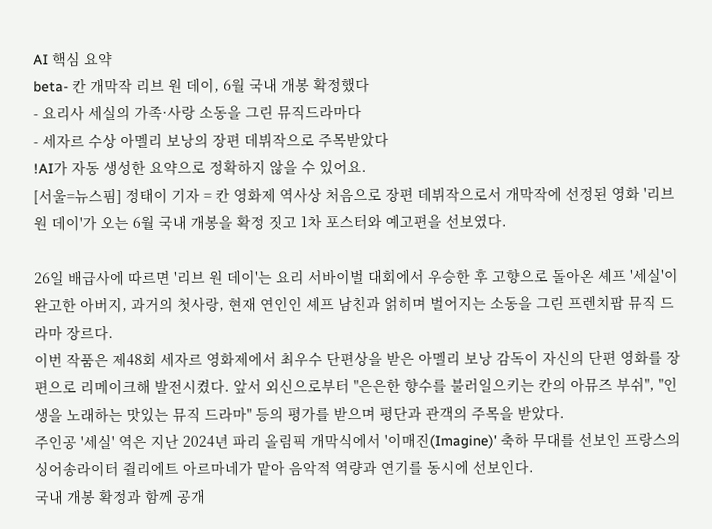AI 핵심 요약
beta- 칸 개막작 리브 원 데이, 6월 국내 개봉 확정했다
- 요리사 세실의 가족·사랑 소동을 그린 뮤직드라마다
- 세자르 수상 아멜리 보낭의 장편 데뷔작으로 주목받았다
!AI가 자동 생성한 요약으로 정확하지 않을 수 있어요.
[서울=뉴스핌] 정태이 기자 = 칸 영화제 역사상 처음으로 장편 데뷔작으로서 개막작에 선정된 영화 '리브 원 데이'가 오는 6월 국내 개봉을 확정 짓고 1차 포스터와 예고편을 선보였다.

26일 배급사에 따르면 '리브 원 데이'는 요리 서바이벌 대회에서 우승한 후 고향으로 돌아온 셰프 '세실'이 완고한 아버지, 과거의 첫사랑, 현재 연인인 셰프 남친과 얽히며 벌어지는 소동을 그린 프렌치팝 뮤직 드라마 장르다.
이번 작품은 제48회 세자르 영화제에서 최우수 단편상을 받은 아멜리 보낭 감독이 자신의 단편 영화를 장편으로 리메이크해 발전시켰다. 앞서 외신으로부터 "은은한 향수를 불러일으키는 칸의 아뮤즈 부쉬", "인생을 노래하는 맛있는 뮤직 드라마" 등의 평가를 받으며 평단과 관객의 주목을 받았다.
주인공 '세실' 역은 지난 2024년 파리 올림픽 개막식에서 '이매진(Imagine)' 축하 무대를 선보인 프랑스의 싱어송라이터 쥘리에트 아르마네가 맡아 음악적 역량과 연기를 동시에 선보인다.
국내 개봉 확정과 함께 공개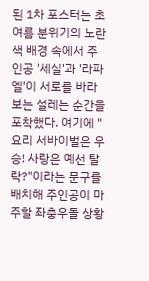된 1차 포스터는 초여름 분위기의 노란색 배경 속에서 주인공 '세실'과 '라파엘'이 서로를 바라보는 설레는 순간을 포착했다. 여기에 "요리 서바이벌은 우승! 사랑은 예선 탈락?"이라는 문구를 배치해 주인공이 마주할 좌충우돌 상황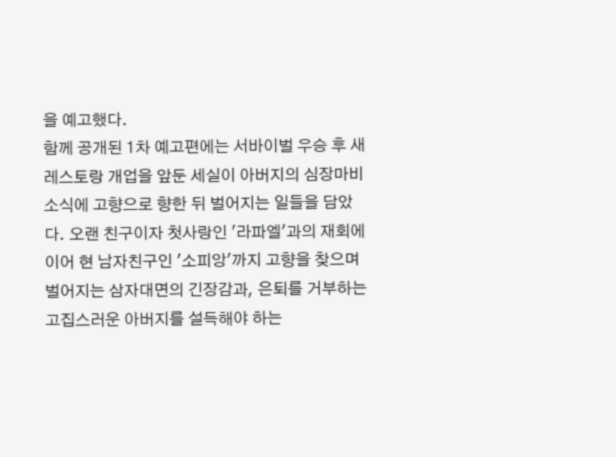을 예고했다.
함께 공개된 1차 예고편에는 서바이벌 우승 후 새 레스토랑 개업을 앞둔 세실이 아버지의 심장마비 소식에 고향으로 향한 뒤 벌어지는 일들을 담았다. 오랜 친구이자 첫사랑인 '라파엘'과의 재회에 이어 현 남자친구인 '소피앙'까지 고향을 찾으며 벌어지는 삼자대면의 긴장감과, 은퇴를 거부하는 고집스러운 아버지를 설득해야 하는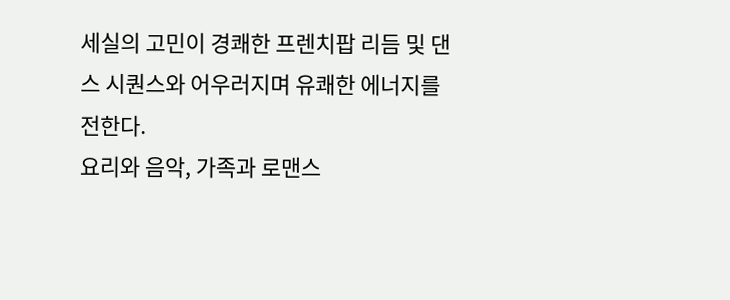세실의 고민이 경쾌한 프렌치팝 리듬 및 댄스 시퀀스와 어우러지며 유쾌한 에너지를 전한다.
요리와 음악, 가족과 로맨스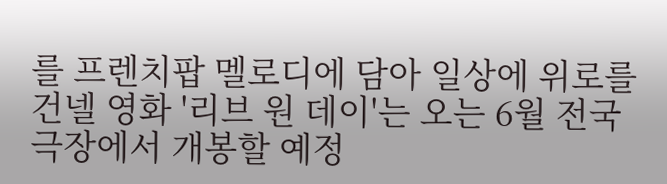를 프렌치팝 멜로디에 담아 일상에 위로를 건넬 영화 '리브 원 데이'는 오는 6월 전국 극장에서 개봉할 예정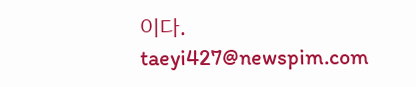이다.
taeyi427@newspim.com